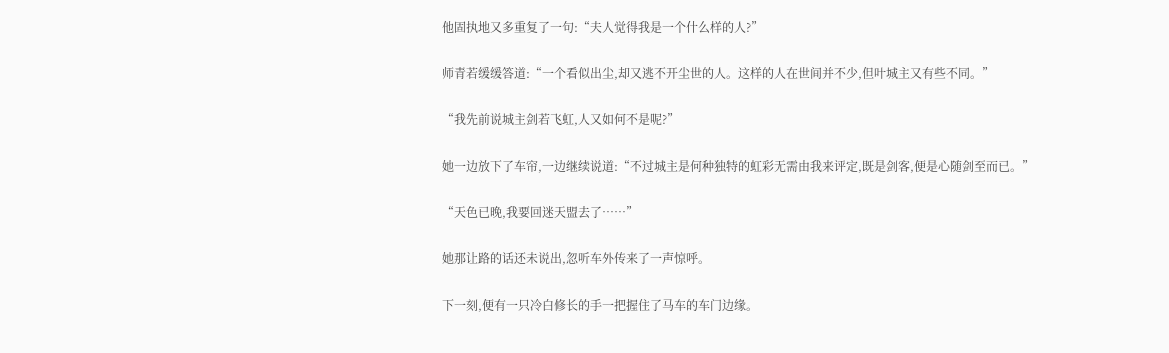他固执地又多重复了一句:“夫人觉得我是一个什么样的人?”

师青若缓缓答道:“一个看似出尘,却又逃不开尘世的人。这样的人在世间并不少,但叶城主又有些不同。”

“我先前说城主剑若飞虹,人又如何不是呢?”

她一边放下了车帘,一边继续说道:“不过城主是何种独特的虹彩无需由我来评定,既是剑客,便是心随剑至而已。”

“天色已晚,我要回迷天盟去了……”

她那让路的话还未说出,忽听车外传来了一声惊呼。

下一刻,便有一只冷白修长的手一把握住了马车的车门边缘。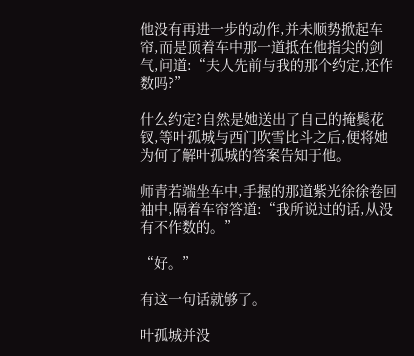他没有再进一步的动作,并未顺势掀起车帘,而是顶着车中那一道抵在他指尖的剑气,问道:“夫人先前与我的那个约定,还作数吗?”

什么约定?自然是她送出了自己的掩鬓花钗,等叶孤城与西门吹雪比斗之后,便将她为何了解叶孤城的答案告知于他。

师青若端坐车中,手握的那道紫光徐徐卷回袖中,隔着车帘答道:“我所说过的话,从没有不作数的。”

“好。”

有这一句话就够了。

叶孤城并没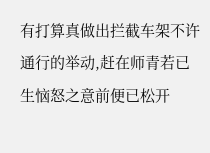有打算真做出拦截车架不许通行的举动,赶在师青若已生恼怒之意前便已松开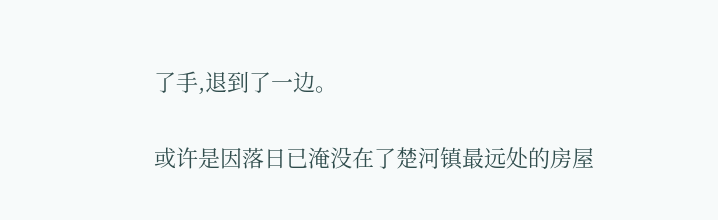了手,退到了一边。

或许是因落日已淹没在了楚河镇最远处的房屋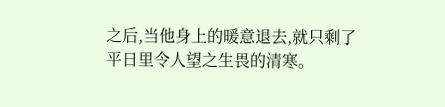之后,当他身上的暖意退去,就只剩了平日里令人望之生畏的清寒。